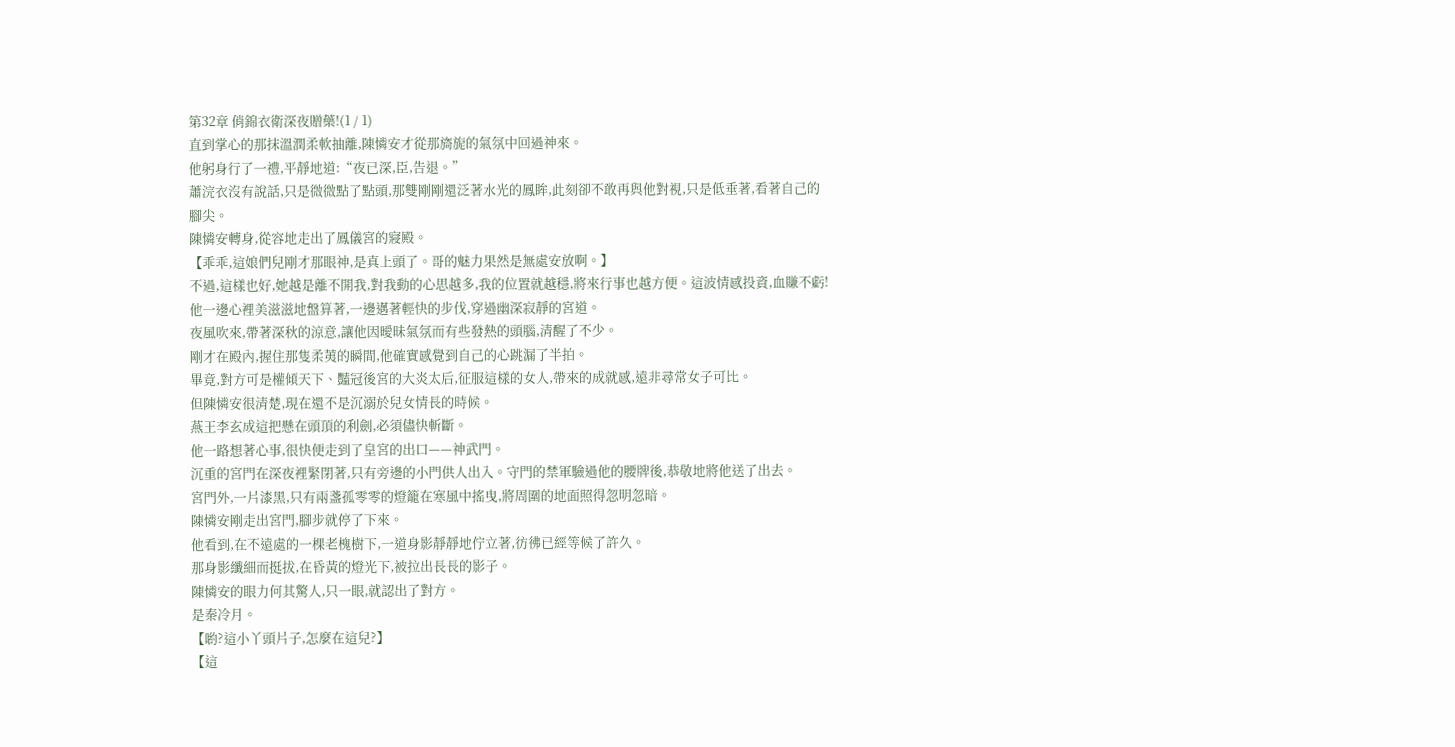第32章 俏錦衣衛深夜贈藥!(1 / 1)
直到掌心的那抹溫潤柔軟抽離,陳憐安才從那旖旎的氣氛中回過神來。
他躬身行了一禮,平靜地道:“夜已深,臣,告退。”
蕭浣衣沒有說話,只是微微點了點頭,那雙剛剛還泛著水光的鳳眸,此刻卻不敢再與他對視,只是低垂著,看著自己的腳尖。
陳憐安轉身,從容地走出了鳳儀宮的寢殿。
【乖乖,這娘們兒剛才那眼神,是真上頭了。哥的魅力果然是無處安放啊。】
不過,這樣也好,她越是離不開我,對我動的心思越多,我的位置就越穩,將來行事也越方便。這波情感投資,血賺不虧!
他一邊心裡美滋滋地盤算著,一邊邁著輕快的步伐,穿過幽深寂靜的宮道。
夜風吹來,帶著深秋的涼意,讓他因曖昧氣氛而有些發熱的頭腦,清醒了不少。
剛才在殿內,握住那隻柔荑的瞬間,他確實感覺到自己的心跳漏了半拍。
畢竟,對方可是權傾天下、豔冠後宮的大炎太后,征服這樣的女人,帶來的成就感,遠非尋常女子可比。
但陳憐安很清楚,現在還不是沉溺於兒女情長的時候。
燕王李玄成這把懸在頭頂的利劍,必須儘快斬斷。
他一路想著心事,很快便走到了皇宮的出口——神武門。
沉重的宮門在深夜裡緊閉著,只有旁邊的小門供人出入。守門的禁軍驗過他的腰牌後,恭敬地將他送了出去。
宮門外,一片漆黑,只有兩盞孤零零的燈籠在寒風中搖曳,將周圍的地面照得忽明忽暗。
陳憐安剛走出宮門,腳步就停了下來。
他看到,在不遠處的一棵老槐樹下,一道身影靜靜地佇立著,彷彿已經等候了許久。
那身影纖細而挺拔,在昏黃的燈光下,被拉出長長的影子。
陳憐安的眼力何其驚人,只一眼,就認出了對方。
是秦冷月。
【喲?這小丫頭片子,怎麼在這兒?】
【這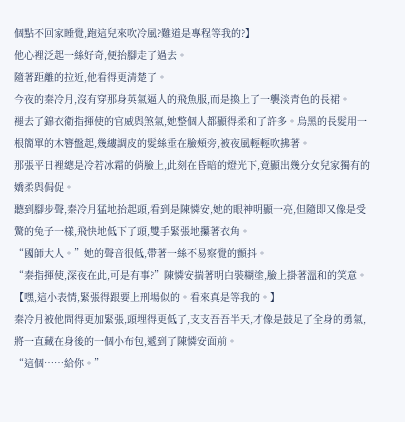個點不回家睡覺,跑這兒來吹冷風?難道是專程等我的?】
他心裡泛起一絲好奇,便抬腳走了過去。
隨著距離的拉近,他看得更清楚了。
今夜的秦冷月,沒有穿那身英氣逼人的飛魚服,而是換上了一襲淡青色的長裙。
褪去了錦衣衛指揮使的官威與煞氣,她整個人都顯得柔和了許多。烏黑的長髮用一根簡單的木簪盤起,幾縷調皮的髮絲垂在臉頰旁,被夜風輕輕吹拂著。
那張平日裡總是冷若冰霜的俏臉上,此刻在昏暗的燈光下,竟顯出幾分女兒家獨有的嬌柔與侷促。
聽到腳步聲,秦冷月猛地抬起頭,看到是陳憐安,她的眼神明顯一亮,但隨即又像是受驚的兔子一樣,飛快地低下了頭,雙手緊張地攥著衣角。
“國師大人。”她的聲音很低,帶著一絲不易察覺的顫抖。
“秦指揮使,深夜在此,可是有事?”陳憐安揣著明白裝糊塗,臉上掛著溫和的笑意。
【嘿,這小表情,緊張得跟要上刑場似的。看來真是等我的。】
秦冷月被他問得更加緊張,頭埋得更低了,支支吾吾半天,才像是鼓足了全身的勇氣,將一直藏在身後的一個小布包,遞到了陳憐安面前。
“這個……給你。”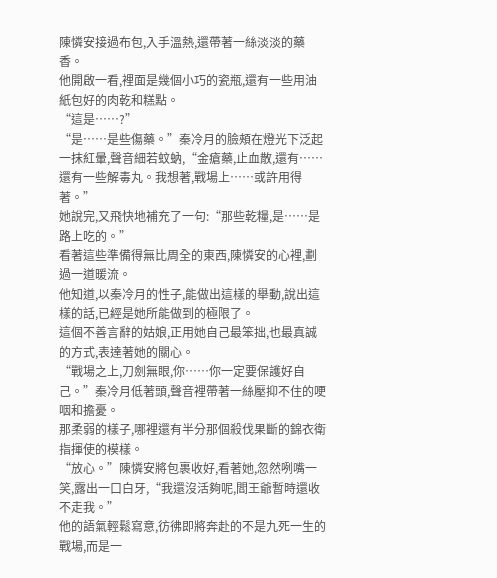陳憐安接過布包,入手溫熱,還帶著一絲淡淡的藥香。
他開啟一看,裡面是幾個小巧的瓷瓶,還有一些用油紙包好的肉乾和糕點。
“這是……?”
“是……是些傷藥。”秦冷月的臉頰在燈光下泛起一抹紅暈,聲音細若蚊蚋,“金瘡藥,止血散,還有……還有一些解毒丸。我想著,戰場上……或許用得著。”
她說完,又飛快地補充了一句:“那些乾糧,是……是路上吃的。”
看著這些準備得無比周全的東西,陳憐安的心裡,劃過一道暖流。
他知道,以秦冷月的性子,能做出這樣的舉動,說出這樣的話,已經是她所能做到的極限了。
這個不善言辭的姑娘,正用她自己最笨拙,也最真誠的方式,表達著她的關心。
“戰場之上,刀劍無眼,你……你一定要保護好自己。”秦冷月低著頭,聲音裡帶著一絲壓抑不住的哽咽和擔憂。
那柔弱的樣子,哪裡還有半分那個殺伐果斷的錦衣衛指揮使的模樣。
“放心。”陳憐安將包裹收好,看著她,忽然咧嘴一笑,露出一口白牙,“我還沒活夠呢,閻王爺暫時還收不走我。”
他的語氣輕鬆寫意,彷彿即將奔赴的不是九死一生的戰場,而是一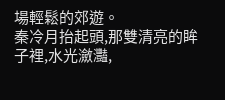場輕鬆的郊遊。
秦冷月抬起頭,那雙清亮的眸子裡,水光瀲灩,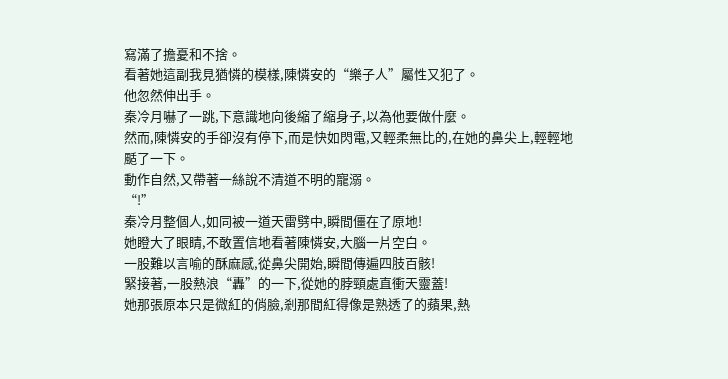寫滿了擔憂和不捨。
看著她這副我見猶憐的模樣,陳憐安的“樂子人”屬性又犯了。
他忽然伸出手。
秦冷月嚇了一跳,下意識地向後縮了縮身子,以為他要做什麼。
然而,陳憐安的手卻沒有停下,而是快如閃電,又輕柔無比的,在她的鼻尖上,輕輕地颳了一下。
動作自然,又帶著一絲說不清道不明的寵溺。
“!”
秦冷月整個人,如同被一道天雷劈中,瞬間僵在了原地!
她瞪大了眼睛,不敢置信地看著陳憐安,大腦一片空白。
一股難以言喻的酥麻感,從鼻尖開始,瞬間傳遍四肢百骸!
緊接著,一股熱浪“轟”的一下,從她的脖頸處直衝天靈蓋!
她那張原本只是微紅的俏臉,剎那間紅得像是熟透了的蘋果,熱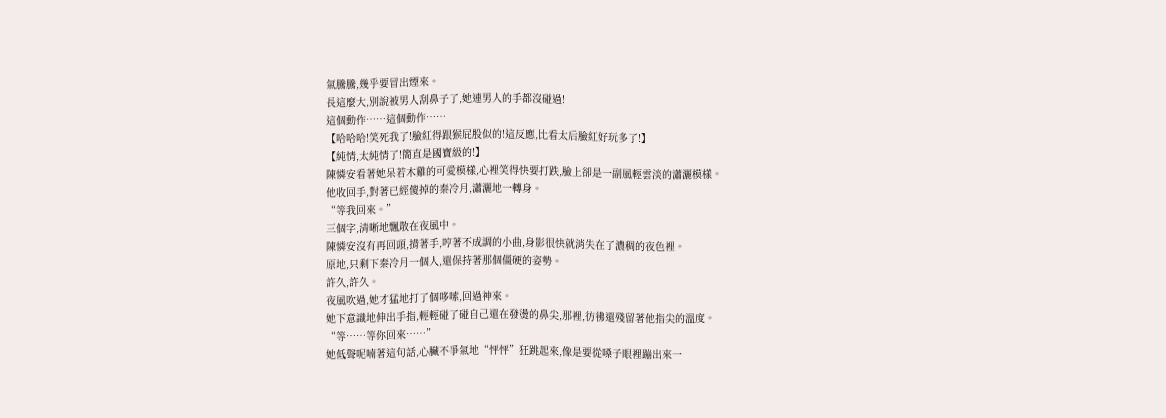氣騰騰,幾乎要冒出煙來。
長這麼大,別說被男人刮鼻子了,她連男人的手都沒碰過!
這個動作……這個動作……
【哈哈哈!笑死我了!臉紅得跟猴屁股似的!這反應,比看太后臉紅好玩多了!】
【純情,太純情了!簡直是國寶級的!】
陳憐安看著她呆若木雞的可愛模樣,心裡笑得快要打跌,臉上卻是一副風輕雲淡的瀟灑模樣。
他收回手,對著已經傻掉的秦冷月,瀟灑地一轉身。
“等我回來。”
三個字,清晰地飄散在夜風中。
陳憐安沒有再回頭,揹著手,哼著不成調的小曲,身影很快就消失在了濃稠的夜色裡。
原地,只剩下秦冷月一個人,還保持著那個僵硬的姿勢。
許久,許久。
夜風吹過,她才猛地打了個哆嗦,回過神來。
她下意識地伸出手指,輕輕碰了碰自己還在發燙的鼻尖,那裡,彷彿還殘留著他指尖的溫度。
“等……等你回來……”
她低聲呢喃著這句話,心臟不爭氣地“怦怦”狂跳起來,像是要從嗓子眼裡蹦出來一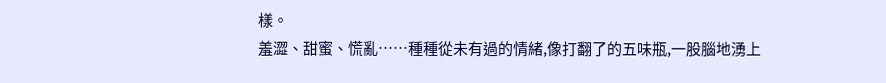樣。
羞澀、甜蜜、慌亂……種種從未有過的情緒,像打翻了的五味瓶,一股腦地湧上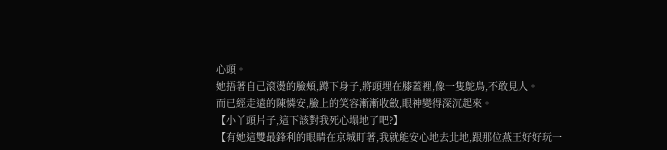心頭。
她捂著自己滾燙的臉頰,蹲下身子,將頭埋在膝蓋裡,像一隻鴕鳥,不敢見人。
而已經走遠的陳憐安,臉上的笑容漸漸收斂,眼神變得深沉起來。
【小丫頭片子,這下該對我死心塌地了吧?】
【有她這雙最鋒利的眼睛在京城盯著,我就能安心地去北地,跟那位燕王好好玩一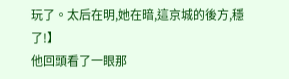玩了。太后在明,她在暗,這京城的後方,穩了!】
他回頭看了一眼那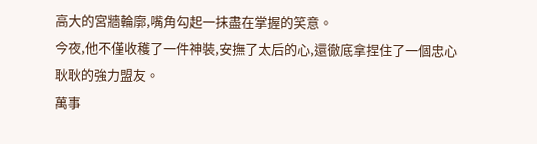高大的宮牆輪廓,嘴角勾起一抹盡在掌握的笑意。
今夜,他不僅收穫了一件神裝,安撫了太后的心,還徹底拿捏住了一個忠心耿耿的強力盟友。
萬事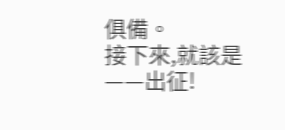俱備。
接下來,就該是——出征!